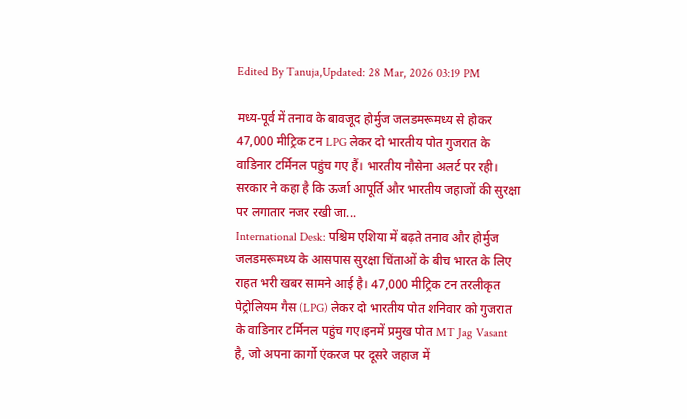Edited By Tanuja,Updated: 28 Mar, 2026 03:19 PM

मध्य-पूर्व में तनाव के बावजूद होर्मुज जलडमरूमध्य से होकर 47,000 मीट्रिक टन LPG लेकर दो भारतीय पोत गुजरात के वाडिनार टर्मिनल पहुंच गए हैं। भारतीय नौसेना अलर्ट पर रही। सरकार ने कहा है कि ऊर्जा आपूर्ति और भारतीय जहाजों की सुरक्षा पर लगातार नजर रखी जा...
International Desk: पश्चिम एशिया में बढ़ते तनाव और होर्मुज जलडमरूमध्य के आसपास सुरक्षा चिंताओं के बीच भारत के लिए राहत भरी खबर सामने आई है। 47,000 मीट्रिक टन तरलीकृत पेट्रोलियम गैस (LPG) लेकर दो भारतीय पोत शनिवार को गुजरात के वाडिनार टर्मिनल पहुंच गए।इनमें प्रमुख पोत MT Jag Vasant है, जो अपना कार्गो एंकरज पर दूसरे जहाज में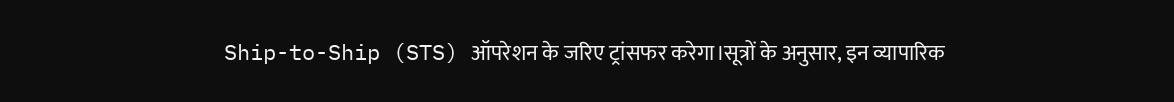Ship-to-Ship (STS) ऑपरेशन के जरिए ट्रांसफर करेगा।सूत्रों के अनुसार, इन व्यापारिक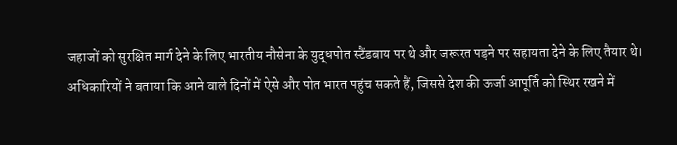जहाजों को सुरक्षित मार्ग देने के लिए भारतीय नौसेना के युद्धपोत स्टैंडबाय पर थे और जरूरत पड़ने पर सहायता देने के लिए तैयार थे।
अधिकारियों ने बताया कि आने वाले दिनों में ऐसे और पोत भारत पहुंच सकते हैं, जिससे देश की ऊर्जा आपूर्ति को स्थिर रखने में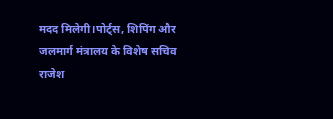मदद मिलेगी।पोर्ट्स, शिपिंग और जलमार्ग मंत्रालय के विशेष सचिव राजेश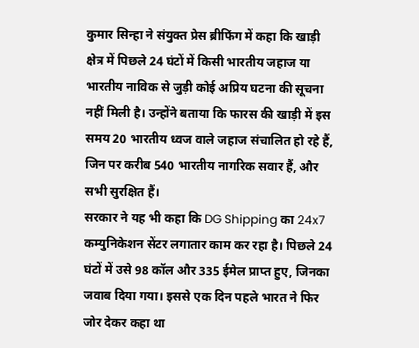कुमार सिन्हा ने संयुक्त प्रेस ब्रीफिंग में कहा कि खाड़ी क्षेत्र में पिछले 24 घंटों में किसी भारतीय जहाज या भारतीय नाविक से जुड़ी कोई अप्रिय घटना की सूचना नहीं मिली है। उन्होंने बताया कि फारस की खाड़ी में इस समय 20 भारतीय ध्वज वाले जहाज संचालित हो रहे हैं, जिन पर करीब 540 भारतीय नागरिक सवार हैं, और सभी सुरक्षित हैं।
सरकार ने यह भी कहा कि DG Shipping का 24x7 कम्युनिकेशन सेंटर लगातार काम कर रहा है। पिछले 24 घंटों में उसे 98 कॉल और 335 ईमेल प्राप्त हुए, जिनका जवाब दिया गया। इससे एक दिन पहले भारत ने फिर जोर देकर कहा था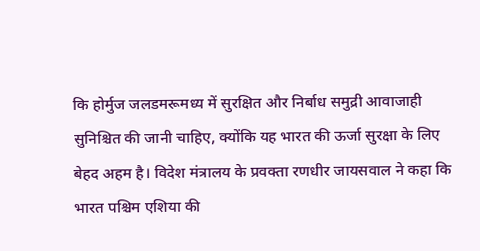कि होर्मुज जलडमरूमध्य में सुरक्षित और निर्बाध समुद्री आवाजाही सुनिश्चित की जानी चाहिए, क्योंकि यह भारत की ऊर्जा सुरक्षा के लिए बेहद अहम है। विदेश मंत्रालय के प्रवक्ता रणधीर जायसवाल ने कहा कि भारत पश्चिम एशिया की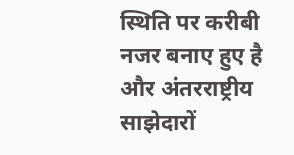स्थिति पर करीबी नजर बनाए हुए है और अंतरराष्ट्रीय साझेदारों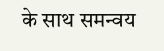के साथ समन्वय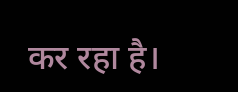कर रहा है।